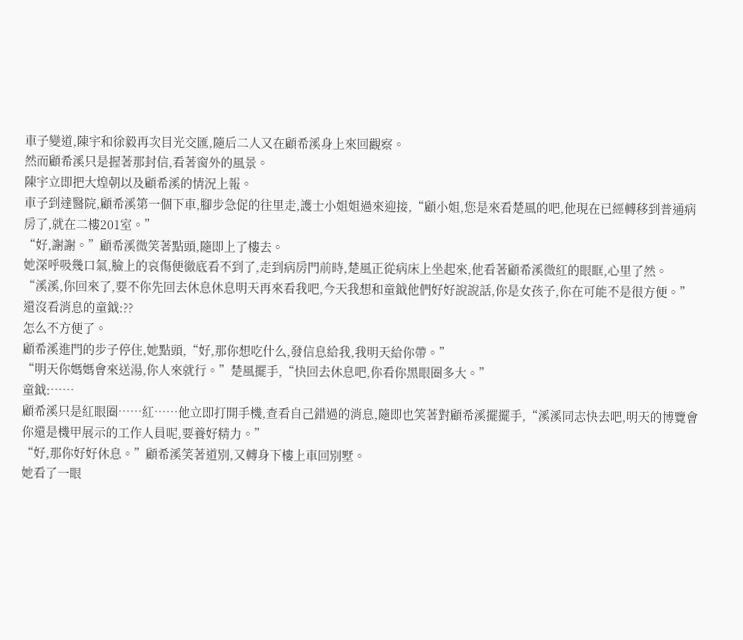車子變道,陳宇和徐毅再次目光交匯,隨后二人又在顧希溪身上來回觀察。
然而顧希溪只是握著那封信,看著窗外的風景。
陳宇立即把大煌朝以及顧希溪的情況上報。
車子到達醫院,顧希溪第一個下車,腳步急促的往里走,護士小姐姐過來迎接,“顧小姐,您是來看楚風的吧,他現在已經轉移到普通病房了,就在二樓201室。”
“好,謝謝。”顧希溪微笑著點頭,隨即上了樓去。
她深呼吸幾口氣,臉上的哀傷便徹底看不到了,走到病房門前時,楚風正從病床上坐起來,他看著顧希溪微紅的眼眶,心里了然。
“溪溪,你回來了,要不你先回去休息休息明天再來看我吧,今天我想和童鉞他們好好說說話,你是女孩子,你在可能不是很方便。”
還沒看消息的童鉞:??
怎么不方便了。
顧希溪進門的步子停住,她點頭,“好,那你想吃什么,發信息給我,我明天給你帶。”
“明天你媽媽會來送湯,你人來就行。”楚風擺手,“快回去休息吧,你看你黑眼圈多大。”
童鉞:……
顧希溪只是紅眼圈……紅……他立即打開手機,查看自己錯過的消息,隨即也笑著對顧希溪擺擺手,“溪溪同志快去吧,明天的博覽會你還是機甲展示的工作人員呢,要養好精力。”
“好,那你好好休息。”顧希溪笑著道別,又轉身下樓上車回別墅。
她看了一眼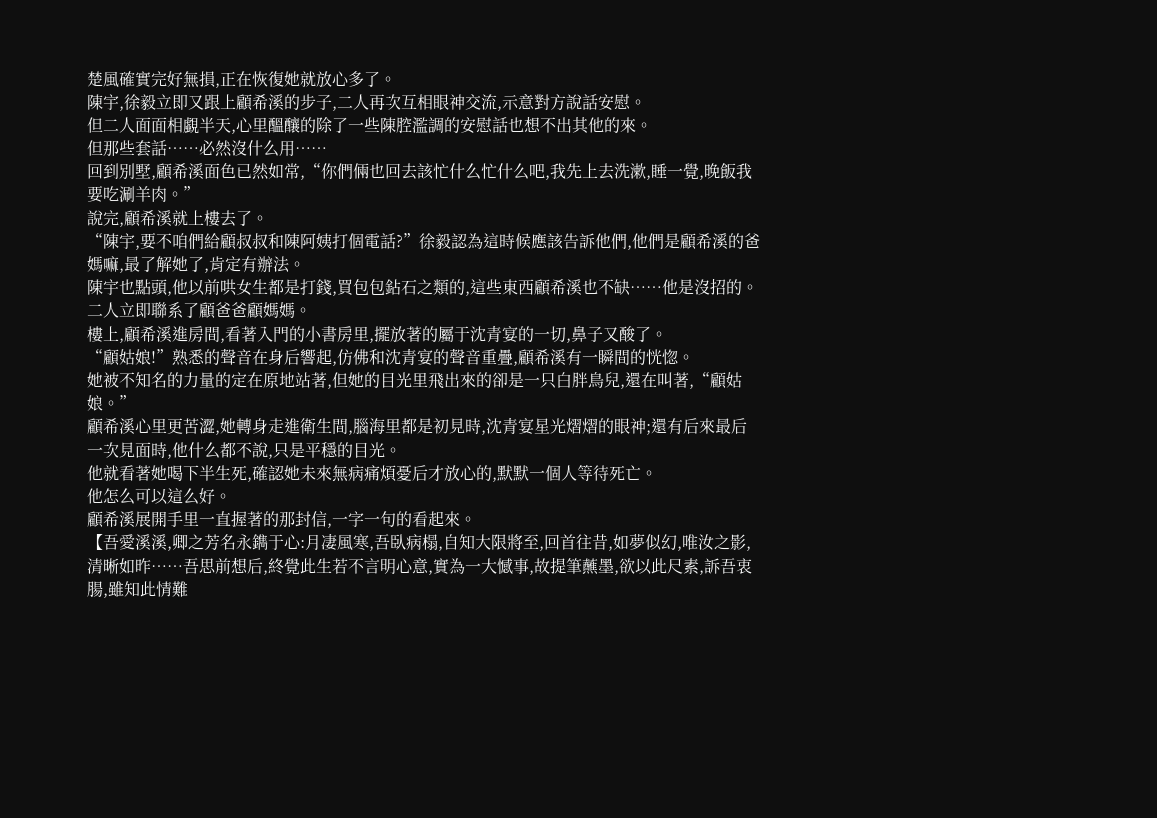楚風確實完好無損,正在恢復她就放心多了。
陳宇,徐毅立即又跟上顧希溪的步子,二人再次互相眼神交流,示意對方說話安慰。
但二人面面相覷半天,心里醞釀的除了一些陳腔濫調的安慰話也想不出其他的來。
但那些套話……必然沒什么用……
回到別墅,顧希溪面色已然如常,“你們倆也回去該忙什么忙什么吧,我先上去洗漱,睡一覺,晚飯我要吃涮羊肉。”
說完,顧希溪就上樓去了。
“陳宇,要不咱們給顧叔叔和陳阿姨打個電話?”徐毅認為這時候應該告訴他們,他們是顧希溪的爸媽嘛,最了解她了,肯定有辦法。
陳宇也點頭,他以前哄女生都是打錢,買包包鉆石之類的,這些東西顧希溪也不缺……他是沒招的。
二人立即聯系了顧爸爸顧媽媽。
樓上,顧希溪進房間,看著入門的小書房里,擺放著的屬于沈青宴的一切,鼻子又酸了。
“顧姑娘!”熟悉的聲音在身后響起,仿佛和沈青宴的聲音重疊,顧希溪有一瞬間的恍惚。
她被不知名的力量的定在原地站著,但她的目光里飛出來的卻是一只白胖鳥兒,還在叫著,“顧姑娘。”
顧希溪心里更苦澀,她轉身走進衛生間,腦海里都是初見時,沈青宴星光熠熠的眼神;還有后來最后一次見面時,他什么都不說,只是平穩的目光。
他就看著她喝下半生死,確認她未來無病痛煩憂后才放心的,默默一個人等待死亡。
他怎么可以這么好。
顧希溪展開手里一直握著的那封信,一字一句的看起來。
【吾愛溪溪,卿之芳名永鐫于心:月凄風寒,吾臥病榻,自知大限將至,回首往昔,如夢似幻,唯汝之影,清晰如昨……吾思前想后,終覺此生若不言明心意,實為一大憾事,故提筆蘸墨,欲以此尺素,訴吾衷腸,雖知此情難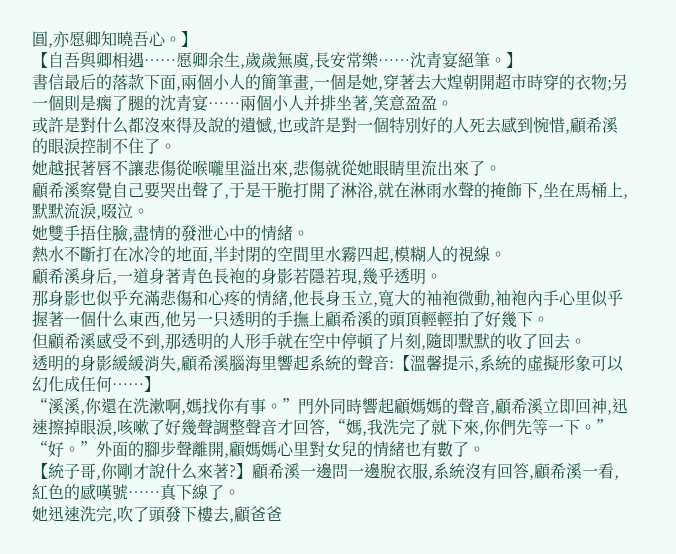圓,亦愿卿知曉吾心。】
【自吾與卿相遇……愿卿余生,歲歲無虞,長安常樂……沈青宴絕筆。】
書信最后的落款下面,兩個小人的簡筆畫,一個是她,穿著去大煌朝開超市時穿的衣物;另一個則是瘸了腿的沈青宴……兩個小人并排坐著,笑意盈盈。
或許是對什么都沒來得及說的遺憾,也或許是對一個特別好的人死去感到惋惜,顧希溪的眼淚控制不住了。
她越抿著唇不讓悲傷從喉嚨里溢出來,悲傷就從她眼睛里流出來了。
顧希溪察覺自己要哭出聲了,于是干脆打開了淋浴,就在淋雨水聲的掩飾下,坐在馬桶上,默默流淚,啜泣。
她雙手捂住臉,盡情的發泄心中的情緒。
熱水不斷打在冰冷的地面,半封閉的空間里水霧四起,模糊人的視線。
顧希溪身后,一道身著青色長袍的身影若隱若現,幾乎透明。
那身影也似乎充滿悲傷和心疼的情緒,他長身玉立,寬大的袖袍微動,袖袍內手心里似乎握著一個什么東西,他另一只透明的手撫上顧希溪的頭頂輕輕拍了好幾下。
但顧希溪感受不到,那透明的人形手就在空中停頓了片刻,隨即默默的收了回去。
透明的身影緩緩消失,顧希溪腦海里響起系統的聲音:【溫馨提示,系統的虛擬形象可以幻化成任何……】
“溪溪,你還在洗漱啊,媽找你有事。”門外同時響起顧媽媽的聲音,顧希溪立即回神,迅速擦掉眼淚,咳嗽了好幾聲調整聲音才回答,“媽,我洗完了就下來,你們先等一下。”
“好。”外面的腳步聲離開,顧媽媽心里對女兒的情緒也有數了。
【統子哥,你剛才說什么來著?】顧希溪一邊問一邊脫衣服,系統沒有回答,顧希溪一看,紅色的感嘆號……真下線了。
她迅速洗完,吹了頭發下樓去,顧爸爸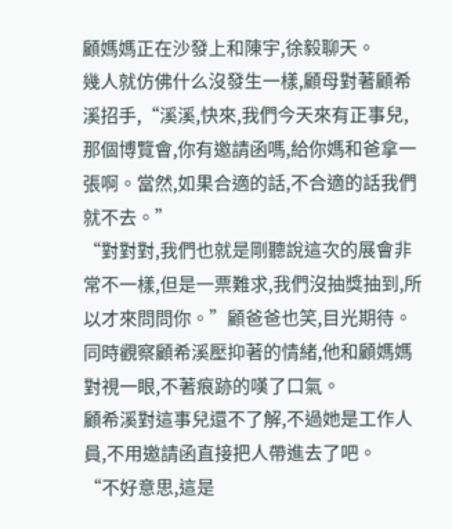顧媽媽正在沙發上和陳宇,徐毅聊天。
幾人就仿佛什么沒發生一樣,顧母對著顧希溪招手,“溪溪,快來,我們今天來有正事兒,那個博覽會,你有邀請函嗎,給你媽和爸拿一張啊。當然,如果合適的話,不合適的話我們就不去。”
“對對對,我們也就是剛聽說這次的展會非常不一樣,但是一票難求,我們沒抽獎抽到,所以才來問問你。”顧爸爸也笑,目光期待。
同時觀察顧希溪壓抑著的情緒,他和顧媽媽對視一眼,不著痕跡的嘆了口氣。
顧希溪對這事兒還不了解,不過她是工作人員,不用邀請函直接把人帶進去了吧。
“不好意思,這是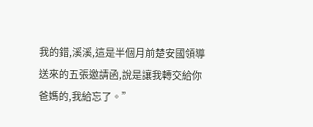我的錯,溪溪,這是半個月前楚安國領導送來的五張邀請函,說是讓我轉交給你爸媽的,我給忘了。”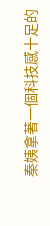秦姨拿著一個科技感十足的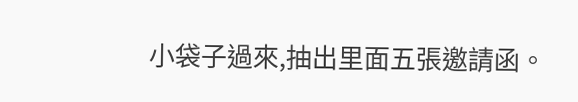小袋子過來,抽出里面五張邀請函。